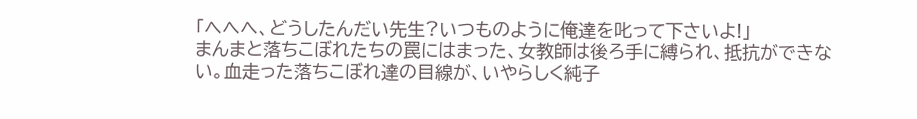「へへへ、どうしたんだい先生?いつものように俺達を叱って下さいよ!」
まんまと落ちこぼれたちの罠にはまった、女教師は後ろ手に縛られ、抵抗ができない。血走った落ちこぼれ達の目線が、いやらしく純子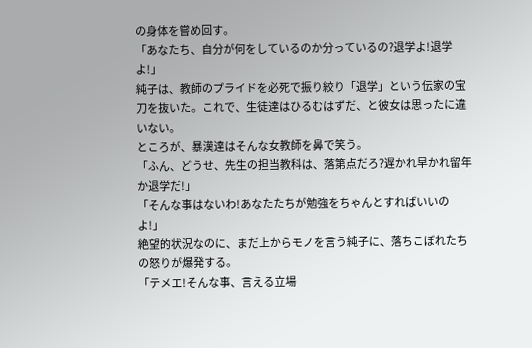の身体を嘗め回す。
「あなたち、自分が何をしているのか分っているの?退学よ!退学よ!」
純子は、教師のプライドを必死で振り絞り「退学」という伝家の宝刀を抜いた。これで、生徒達はひるむはずだ、と彼女は思ったに違いない。
ところが、暴漢達はそんな女教師を鼻で笑う。
「ふん、どうせ、先生の担当教科は、落第点だろ?遅かれ早かれ留年か退学だ!」
「そんな事はないわ!あなたたちが勉強をちゃんとすればいいのよ!」
絶望的状況なのに、まだ上からモノを言う純子に、落ちこぼれたちの怒りが爆発する。
「テメエ!そんな事、言える立場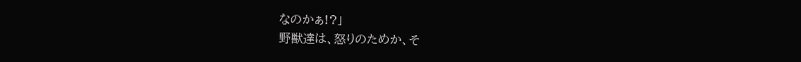なのかぁ!?」
野獣達は、怒りのためか、そ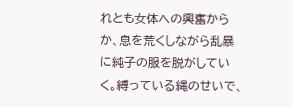れとも女体への興奮からか、息を荒くしながら乱暴に純子の服を脱がしていく。縛っている縄のせいで、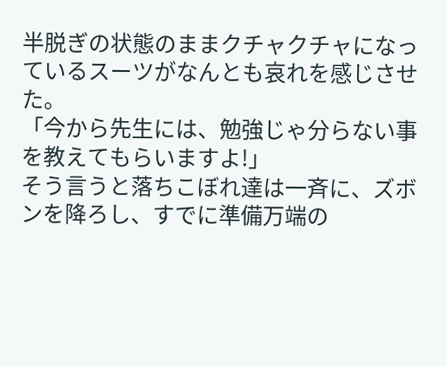半脱ぎの状態のままクチャクチャになっているスーツがなんとも哀れを感じさせた。
「今から先生には、勉強じゃ分らない事を教えてもらいますよ!」
そう言うと落ちこぼれ達は一斉に、ズボンを降ろし、すでに準備万端の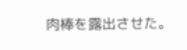肉棒を露出させた。